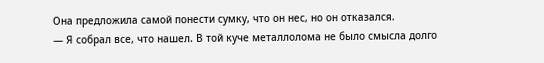Она предложила самой понести сумку, что он нес, но он отказался.
— Я собрал все, что нашел. В той куче металлолома не было смысла долго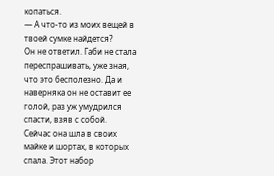копаться.
— А что-то из моих вещей в твоей сумке найдется?
Он не ответил. Габи не стала переспрашивать, уже зная, что это бесполезно. Да и наверняка он не оставит ее голой, раз уж умудрился спасти, взяв с собой.
Сейчас она шла в своих майке и шортах, в которых спала. Этот набор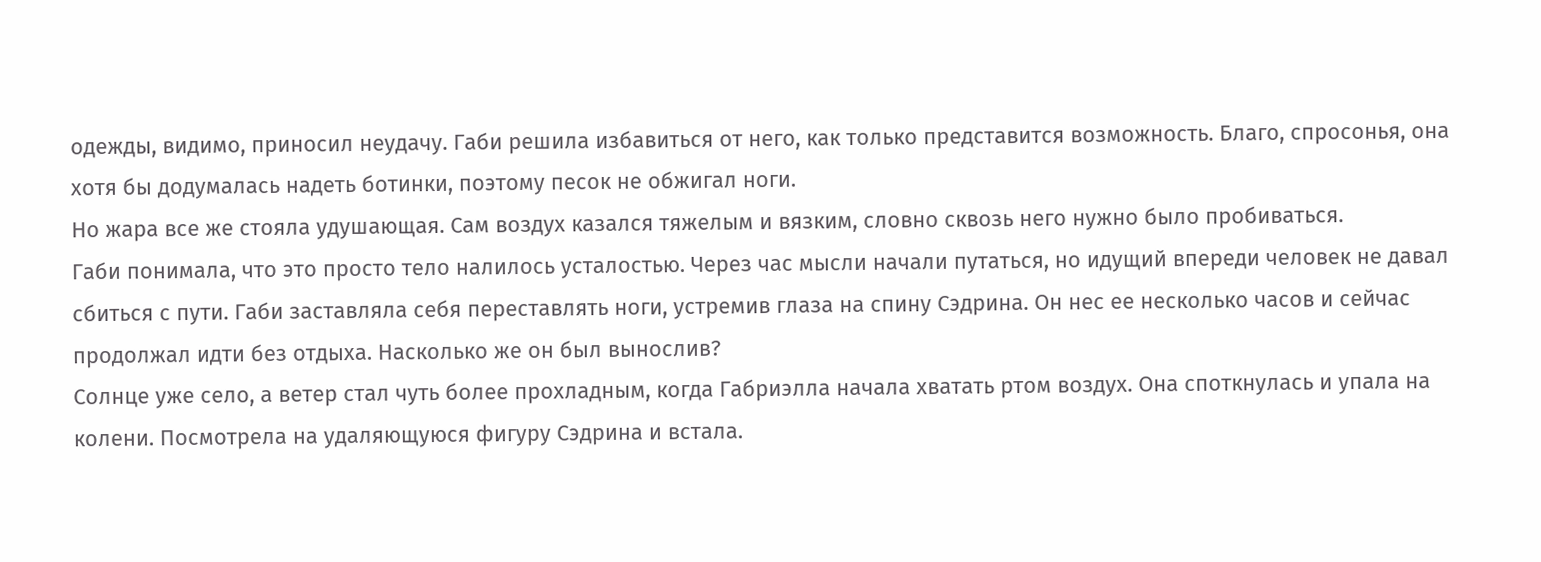одежды, видимо, приносил неудачу. Габи решила избавиться от него, как только представится возможность. Благо, спросонья, она хотя бы додумалась надеть ботинки, поэтому песок не обжигал ноги.
Но жара все же стояла удушающая. Сам воздух казался тяжелым и вязким, словно сквозь него нужно было пробиваться.
Габи понимала, что это просто тело налилось усталостью. Через час мысли начали путаться, но идущий впереди человек не давал сбиться с пути. Габи заставляла себя переставлять ноги, устремив глаза на спину Сэдрина. Он нес ее несколько часов и сейчас продолжал идти без отдыха. Насколько же он был вынослив?
Солнце уже село, а ветер стал чуть более прохладным, когда Габриэлла начала хватать ртом воздух. Она споткнулась и упала на колени. Посмотрела на удаляющуюся фигуру Сэдрина и встала.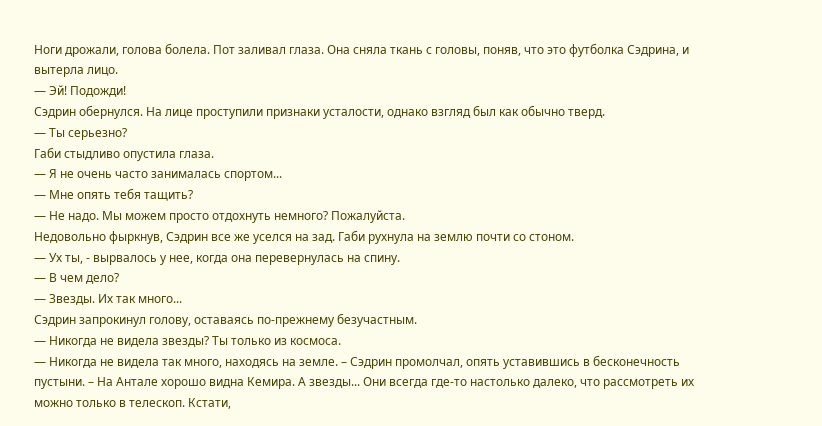Ноги дрожали, голова болела. Пот заливал глаза. Она сняла ткань с головы, поняв, что это футболка Сэдрина, и вытерла лицо.
— Эй! Подожди!
Сэдрин обернулся. На лице проступили признаки усталости, однако взгляд был как обычно тверд.
— Ты серьезно?
Габи стыдливо опустила глаза.
— Я не очень часто занималась спортом...
— Мне опять тебя тащить?
— Не надо. Мы можем просто отдохнуть немного? Пожалуйста.
Недовольно фыркнув, Сэдрин все же уселся на зад. Габи рухнула на землю почти со стоном.
— Ух ты, - вырвалось у нее, когда она перевернулась на спину.
— В чем дело?
— Звезды. Их так много...
Сэдрин запрокинул голову, оставаясь по-прежнему безучастным.
— Никогда не видела звезды? Ты только из космоса.
— Никогда не видела так много, находясь на земле. – Сэдрин промолчал, опять уставившись в бесконечность пустыни. – На Антале хорошо видна Кемира. А звезды... Они всегда где-то настолько далеко, что рассмотреть их можно только в телескоп. Кстати,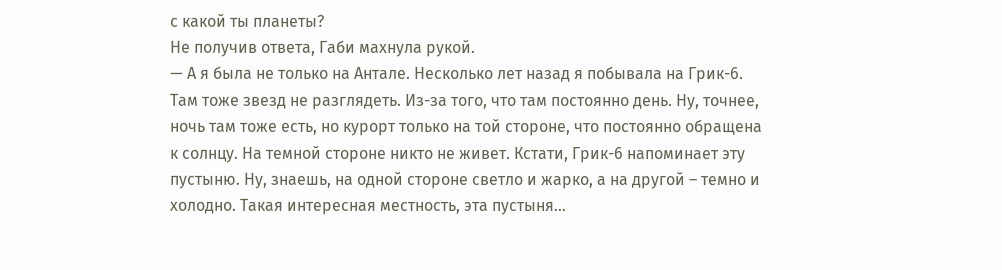с какой ты планеты?
Не получив ответа, Габи махнула рукой.
— А я была не только на Антале. Несколько лет назад я побывала на Грик-6. Там тоже звезд не разглядеть. Из-за того, что там постоянно день. Ну, точнее, ночь там тоже есть, но курорт только на той стороне, что постоянно обращена к солнцу. На темной стороне никто не живет. Кстати, Грик-6 напоминает эту пустыню. Ну, знаешь, на одной стороне светло и жарко, а на другой – темно и холодно. Такая интересная местность, эта пустыня...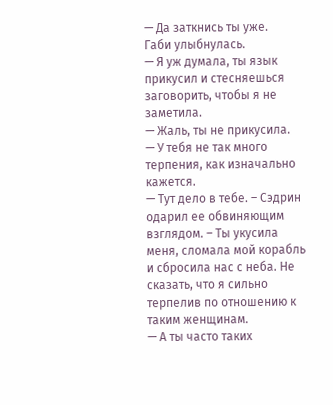— Да заткнись ты уже.
Габи улыбнулась.
— Я уж думала, ты язык прикусил и стесняешься заговорить, чтобы я не заметила.
— Жаль, ты не прикусила.
— У тебя не так много терпения, как изначально кажется.
— Тут дело в тебе. – Сэдрин одарил ее обвиняющим взглядом. – Ты укусила меня, сломала мой корабль и сбросила нас с неба. Не сказать, что я сильно терпелив по отношению к таким женщинам.
— А ты часто таких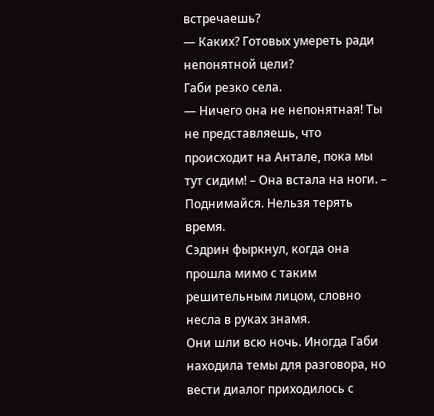встречаешь?
— Каких? Готовых умереть ради непонятной цели?
Габи резко села.
— Ничего она не непонятная! Ты не представляешь, что происходит на Антале, пока мы тут сидим! – Она встала на ноги. – Поднимайся. Нельзя терять время.
Сэдрин фыркнул, когда она прошла мимо с таким решительным лицом, словно несла в руках знамя.
Они шли всю ночь. Иногда Габи находила темы для разговора, но вести диалог приходилось с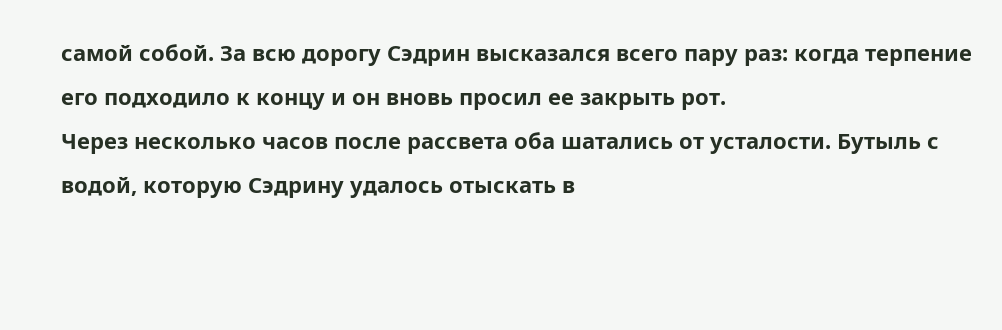самой собой. За всю дорогу Сэдрин высказался всего пару раз: когда терпение его подходило к концу и он вновь просил ее закрыть рот.
Через несколько часов после рассвета оба шатались от усталости. Бутыль с водой, которую Сэдрину удалось отыскать в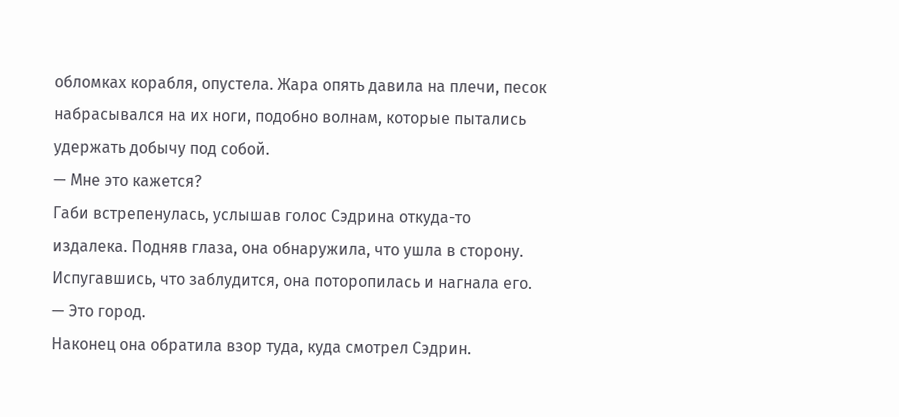обломках корабля, опустела. Жара опять давила на плечи, песок набрасывался на их ноги, подобно волнам, которые пытались удержать добычу под собой.
— Мне это кажется?
Габи встрепенулась, услышав голос Сэдрина откуда-то издалека. Подняв глаза, она обнаружила, что ушла в сторону. Испугавшись, что заблудится, она поторопилась и нагнала его.
— Это город.
Наконец она обратила взор туда, куда смотрел Сэдрин.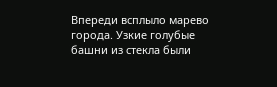Впереди всплыло марево города. Узкие голубые башни из стекла были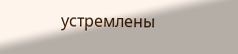устремлены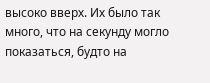высоко вверх. Их было так много, что на секунду могло показаться, будто на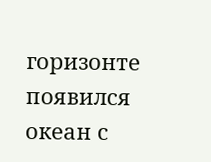горизонте появился океан с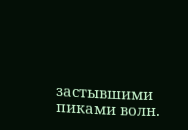застывшими пиками волн.